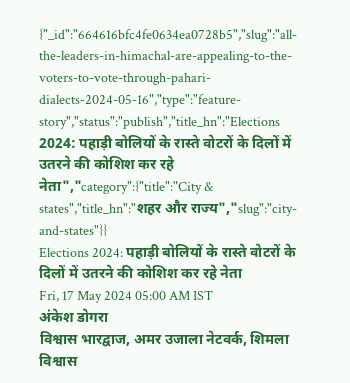{"_id":"664616bfc4fe0634ea0728b5","slug":"all-the-leaders-in-himachal-are-appealing-to-the-voters-to-vote-through-pahari-dialects-2024-05-16","type":"feature-story","status":"publish","title_hn":"Elections 2024: पहाड़ी बोलियों के रास्ते वोटरों के दिलों में उतरने की कोशिश कर रहे नेता","category":{"title":"City & states","title_hn":"शहर और राज्य","slug":"city-and-states"}}
Elections 2024: पहाड़ी बोलियों के रास्ते वोटरों के दिलों में उतरने की कोशिश कर रहे नेता
Fri, 17 May 2024 05:00 AM IST
अंकेश डोगरा
विश्वास भारद्वाज, अमर उजाला नेटवर्क, शिमला
विश्वास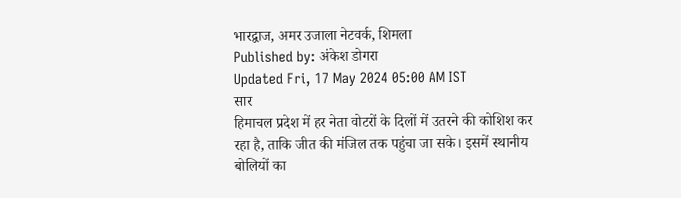भारद्वाज, अमर उजाला नेटवर्क, शिमला
Published by: अंकेश डोगरा
Updated Fri, 17 May 2024 05:00 AM IST
सार
हिमाचल प्रदेश में हर नेता वोटरों के दिलों में उतरने की कोशिश कर रहा है, ताकि जीत की मंजिल तक पहुंचा जा सके। इसमें स्थानीय बोलियों का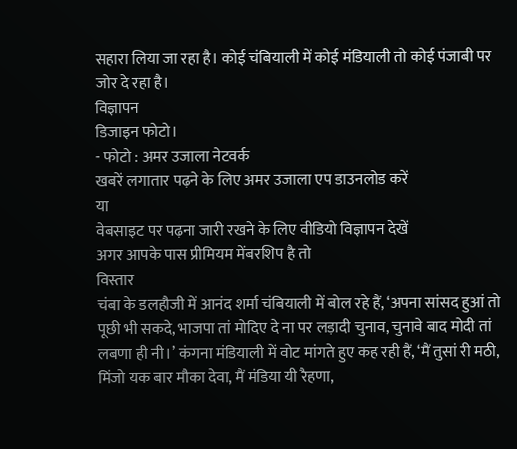सहारा लिया जा रहा है। कोई चंबियाली में कोई मंडियाली तो कोई पंजाबी पर जोर दे रहा है।
विज्ञापन
डिजाइन फोटो।
- फोटो : अमर उजाला नेटवर्क
खबरें लगातार पढ़ने के लिए अमर उजाला एप डाउनलोड करें
या
वेबसाइट पर पढ़ना जारी रखने के लिए वीडियो विज्ञापन देखें
अगर आपके पास प्रीमियम मेंबरशिप है तो
विस्तार
चंबा के डलहौजी में आनंद शर्मा चंबियाली में बोल रहे हैं, ‘अपना सांसद हुआं तो पूछी भी सकदे, भाजपा तां मोदिए दे ना पर लड़ादी चुनाव, चुनावे बाद मोदी तां लबणा ही नी।’ कंगना मंडियाली में वोट मांगते हुए कह रही हैं, ‘मैं तुसां री मठी, मिंजो यक बार मौका देवा, मैं मंडिया यी रैहणा,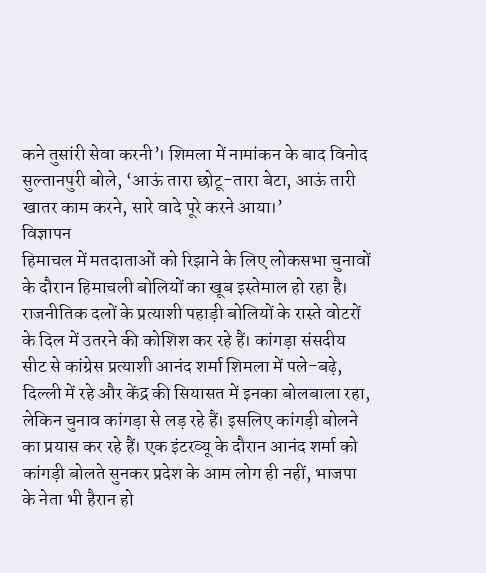कने तुसांरी सेवा करनी’। शिमला में नामांकन के बाद विनोद सुल्तानपुरी बोले, ‘आऊं तारा छोटू-तारा बेटा, आऊं तारी खातर काम करने, सारे वादे पूरे करने आया।’
विज्ञापन
हिमाचल में मतदाताओं को रिझाने के लिए लोकसभा चुनावों के दौरान हिमाचली बोलियों का खूब इस्तेमाल हो रहा है। राजनीतिक दलों के प्रत्याशी पहाड़ी बोलियों के रास्ते वोटरों के दिल में उतरने की कोशिश कर रहे हैं। कांगड़ा संसदीय सीट से कांग्रेस प्रत्याशी आनंद शर्मा शिमला में पले-बढ़े, दिल्ली में रहे और केंद्र की सियासत में इनका बोलबाला रहा, लेकिन चुनाव कांगड़ा से लड़ रहे हैं। इसलिए कांगड़ी बोलने का प्रयास कर रहे हैं। एक इंटरव्यू के दौरान आनंद शर्मा को कांगड़ी बोलते सुनकर प्रदेश के आम लोग ही नहीं, भाजपा के नेता भी हैरान हो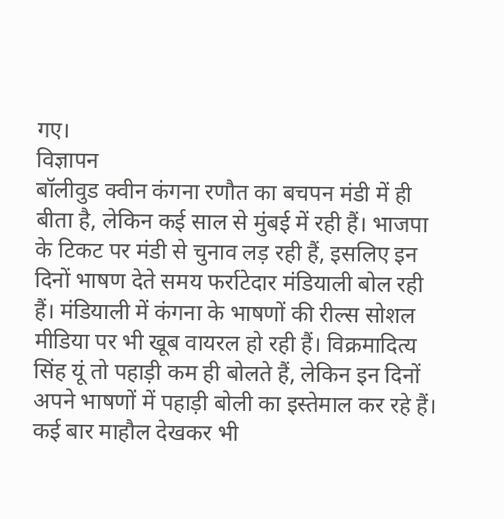गए।
विज्ञापन
बॉलीवुड क्वीन कंगना रणौत का बचपन मंडी में ही बीता है, लेकिन कई साल से मुंबई में रही हैं। भाजपा के टिकट पर मंडी से चुनाव लड़ रही हैं, इसलिए इन दिनों भाषण देते समय फर्राटेदार मंडियाली बोल रही हैं। मंडियाली में कंगना के भाषणों की रील्स सोशल मीडिया पर भी खूब वायरल हो रही हैं। विक्रमादित्य सिंह यूं तो पहाड़ी कम ही बोलते हैं, लेकिन इन दिनों अपने भाषणों में पहाड़ी बोली का इस्तेमाल कर रहे हैं। कई बार माहौल देखकर भी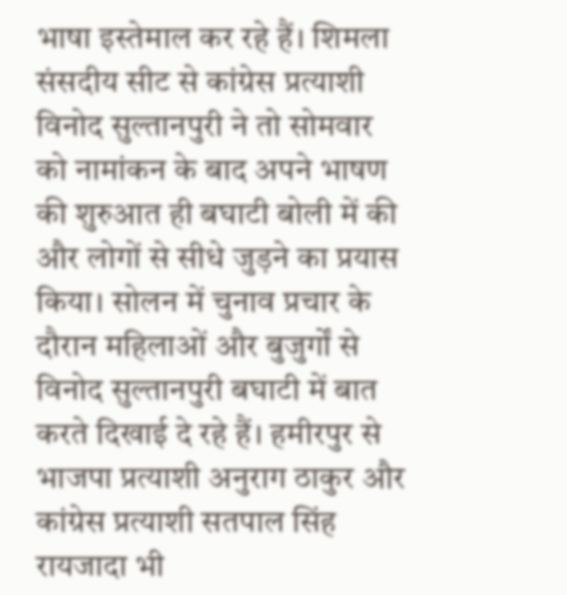भाषा इस्तेमाल कर रहे हैं। शिमला संसदीय सीट से कांग्रेस प्रत्याशी विनोद सुल्तानपुरी ने तो सोमवार को नामांकन के बाद अपने भाषण की शुरुआत ही बघाटी बोली में की और लोगों से सीधे जुड़ने का प्रयास किया। सोलन में चुनाव प्रचार के दौरान महिलाओं और बुजुर्गों से विनोद सुल्तानपुरी बघाटी में बात करते दिखाई दे रहे हैं। हमीरपुर से भाजपा प्रत्याशी अनुराग ठाकुर और कांग्रेस प्रत्याशी सतपाल सिंह रायजादा भी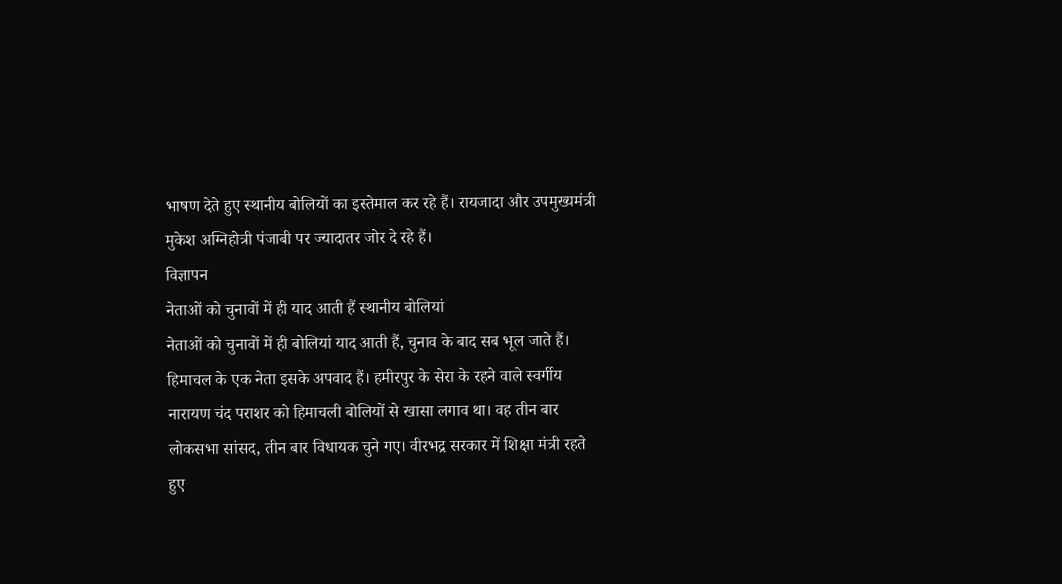भाषण देते हुए स्थानीय बोलियों का इस्तेमाल कर रहे हैं। रायजादा और उपमुख्यमंत्री मुकेश अग्निहोत्री पंजाबी पर ज्यादातर जोर दे रहे हैं।
विज्ञापन
नेताओं को चुनावों में ही याद आती हैं स्थानीय बोलियां
नेताओं को चुनावों में ही बोलियां याद आती हैं, चुनाव के बाद सब भूल जाते हैं। हिमाचल के एक नेता इसके अपवाद हैं। हमीरपुर के सेरा के रहने वाले स्वर्गीय नारायण चंद पराशर को हिमाचली बोलियों से खासा लगाव था। वह तीन बार लोकसभा सांसद, तीन बार विधायक चुने गए। वीरभद्र सरकार में शिक्षा मंत्री रहते हुए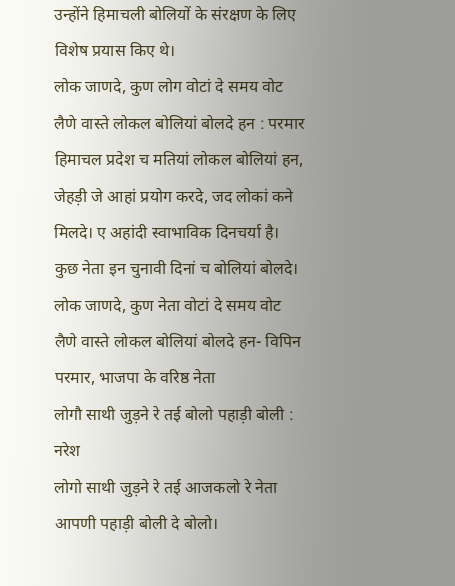उन्होंने हिमाचली बोलियों के संरक्षण के लिए विशेष प्रयास किए थे।
लोक जाणदे, कुण लोग वोटां दे समय वोट लैणे वास्ते लोकल बोलियां बोलदे हन : परमार
हिमाचल प्रदेश च मतियां लोकल बोलियां हन, जेहड़ी जे आहां प्रयोग करदे, जद लोकां कने मिलदे। ए अहांदी स्वाभाविक दिनचर्या है। कुछ नेता इन चुनावी दिनां च बोलियां बोलदे। लोक जाणदे, कुण नेता वोटां दे समय वोट लैणे वास्ते लोकल बोलियां बोलदे हन- विपिन परमार, भाजपा के वरिष्ठ नेता
लोगौ साथी जुड़ने रे तई बोलो पहाड़ी बोली : नरेश
लोगो साथी जुड़ने रे तई आजकलो रे नेता आपणी पहाड़ी बोली दे बोलो।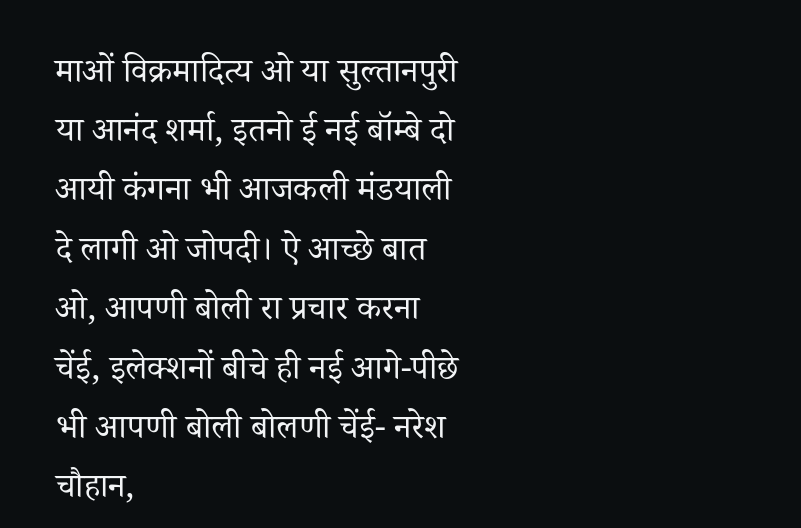माओं विक्रमादित्य ओ या सुल्तानपुरी या आनंद शर्मा, इतनो ई नई बॉम्बे दो आयी कंगना भी आजकली मंडयाली दे लागी ओ जोपदी। ऐ आच्छे बात ओ, आपणी बोली रा प्रचार करना चेंई, इलेक्शनों बीचे ही नई आगे-पीछे भी आपणी बोली बोलणी चेंई- नरेश चौहान,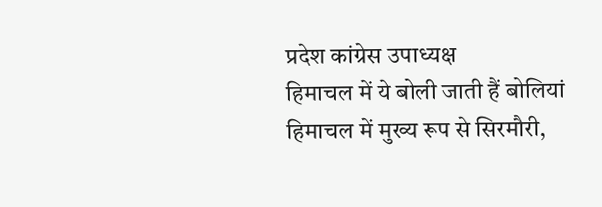प्रदेश कांग्रेस उपाध्यक्ष
हिमाचल में ये बोली जाती हैं बोलियां
हिमाचल में मुख्य रूप से सिरमौरी,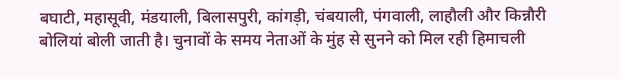बघाटी, महासूवी, मंडयाली, बिलासपुरी, कांगड़ी, चंबयाली, पंगवाली, लाहौली और किन्नौरी बोलियां बोली जाती है। चुनावों के समय नेताओं के मुंह से सुनने को मिल रही हिमाचली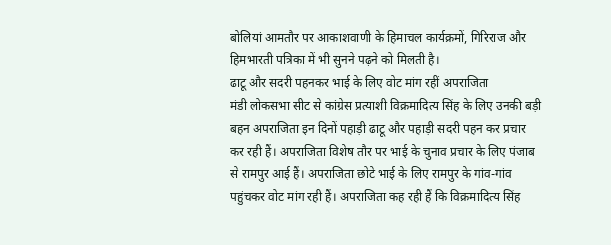बोलियां आमतौर पर आकाशवाणी के हिमाचल कार्यक्रमों, गिरिराज और हिमभारती पत्रिका में भी सुनने पढ़ने को मिलती है।
ढाटू और सदरी पहनकर भाई के लिए वोट मांग रहीं अपराजिता
मंडी लोकसभा सीट से कांग्रेस प्रत्याशी विक्रमादित्य सिंह के लिए उनकी बड़ी बहन अपराजिता इन दिनों पहाड़ी ढाटू और पहाड़ी सदरी पहन कर प्रचार कर रही हैं। अपराजिता विशेष तौर पर भाई के चुनाव प्रचार के लिए पंजाब से रामपुर आई हैं। अपराजिता छोटे भाई के लिए रामपुर के गांव-गांव पहुंचकर वोट मांग रही हैं। अपराजिता कह रही हैं कि विक्रमादित्य सिंह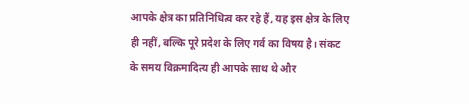आपके क्षेत्र का प्रतिनिधित्व कर रहे हैं, यह इस क्षेत्र के लिए ही नहीं, बल्कि पूरे प्रदेश के लिए गर्व का विषय है। संकट के समय विक्रमादित्य ही आपके साथ थे और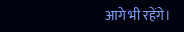आगे भी रहेंगे।